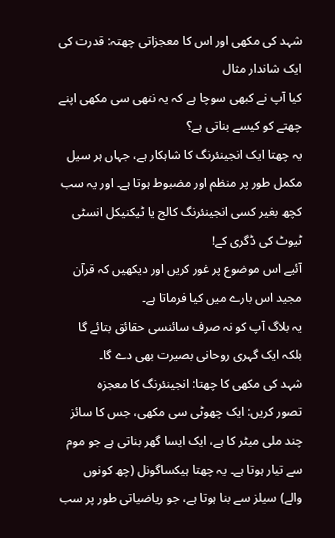شہد کی مکھی اور اس کا معجزاتی چھتہ: قدرت کی ایک شاندار مثال
کیا آپ نے کبھی سوچا ہے کہ یہ ننھی سی مکھی اپنے چھتے کو کیسے بناتی ہے؟
یہ چھتا ایک انجینئرنگ کا شاہکار ہے، جہاں ہر سیل مکمل طور پر منظم اور مضبوط ہوتا ہے۔ اور یہ سب کچھ بغیر کسی انجینئرنگ کالج یا ٹیکنیکل انسٹی ٹیوٹ کی ڈگری کے!
آئیے اس موضوع پر غور کریں اور دیکھیں کہ قرآن مجید اس بارے میں کیا فرماتا ہے۔
یہ بلاگ آپ کو نہ صرف سائنسی حقائق بتائے گا بلکہ ایک گہری روحانی بصیرت بھی دے گا۔
شہد کی مکھی کا چھتا: انجینئرنگ کا معجزہ
تصور کریں: ایک چھوٹی سی مکھی، جس کا سائز چند ملی میٹر کا ہے، ایک ایسا گھر بناتی ہے جو موم سے تیار ہوتا ہے۔ یہ چھتا ہیکساگونل (چھ کونوں والے) سیلز سے بنا ہوتا ہے، جو ریاضیاتی طور پر سب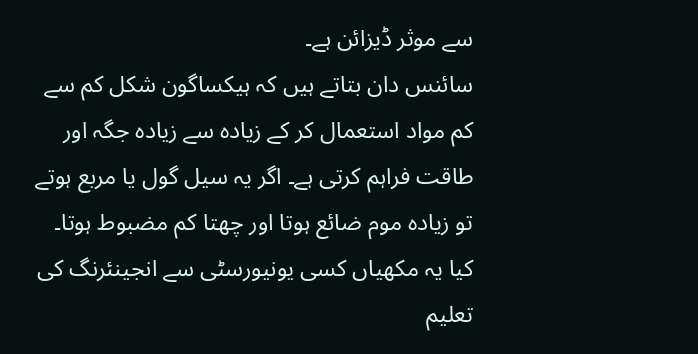سے موثر ڈیزائن ہے۔
سائنس دان بتاتے ہیں کہ ہیکساگون شکل کم سے کم مواد استعمال کر کے زیادہ سے زیادہ جگہ اور طاقت فراہم کرتی ہے۔ اگر یہ سیل گول یا مربع ہوتے تو زیادہ موم ضائع ہوتا اور چھتا کم مضبوط ہوتا۔
کیا یہ مکھیاں کسی یونیورسٹی سے انجینئرنگ کی تعلیم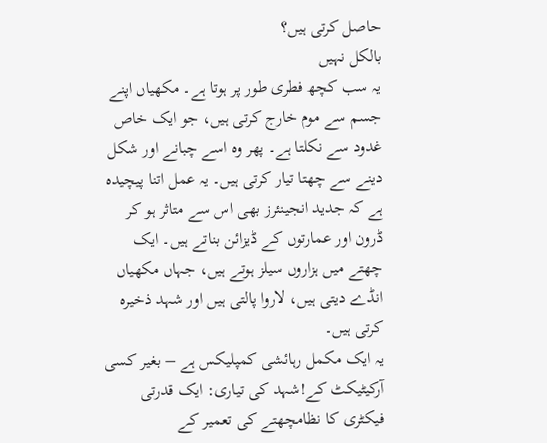حاصل کرتی ہیں؟
بالکل نہیں
یہ سب کچھ فطری طور پر ہوتا ہے۔ مکھیاں اپنے جسم سے موم خارج کرتی ہیں، جو ایک خاص غدود سے نکلتا ہے۔ پھر وہ اسے چبانے اور شکل دینے سے چھتا تیار کرتی ہیں۔ یہ عمل اتنا پیچیدہ ہے کہ جدید انجینئرز بھی اس سے متاثر ہو کر ڈرون اور عمارتوں کے ڈیزائن بناتے ہیں۔ ایک چھتے میں ہزاروں سیلز ہوتے ہیں، جہاں مکھیاں انڈے دیتی ہیں، لاروا پالتی ہیں اور شہد ذخیرہ کرتی ہیں۔
یہ ایک مکمل رہائشی کمپلیکس ہے – بغیر کسی آرکیٹیکٹ کے!شہد کی تیاری: ایک قدرتی فیکٹری کا نظامچھتے کی تعمیر کے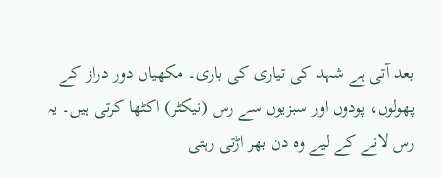بعد آتی ہے شہد کی تیاری کی باری۔ مکھیاں دور دراز کے پھولوں، پودوں اور سبزیوں سے رس (نیکٹر) اکٹھا کرتی ہیں۔ یہ رس لانے کے لیے وہ دن بھر اڑتی رہتی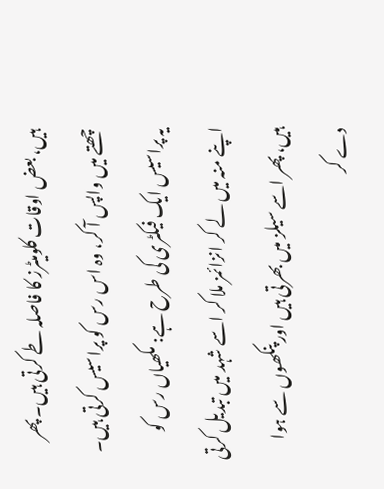ہیں، بعض اوقات کلومیٹرز کا فاصلہ طے کرتی ہیں۔ پھر چھتے میں واپس آ کر، وہ اس رس کو پراسیس کرتی ہیں۔
یہ پراسیس ایک فیکٹری کی طرح ہے: مکھیاں رس کو اپنے منہ میں لے کر انزائمز ملا کر اسے شہد میں تبدیل کرتی ہیں، پھر اسے سیلز میں بھرتی ہیں اور پنکھوں سے ہوا دے کر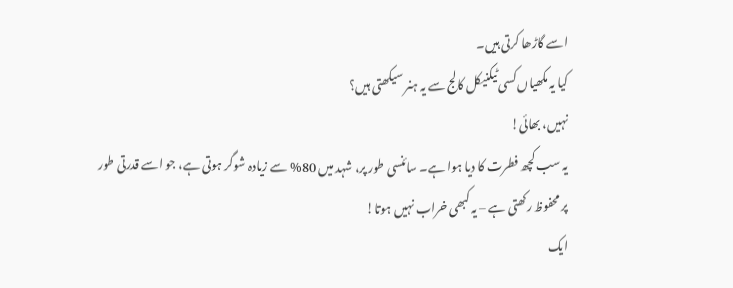اسے گاڑھا کرتی ہیں۔
کیا یہ مکھیاں کسی ٹیکنیکل کالج سے یہ ہنر سیکھتی ہیں؟
نہیں، بھائی!
یہ سب کچھ فطرت کا دیا ہوا ہے۔ سائنسی طور پر، شہد میں 80% سے زیادہ شوگر ہوتی ہے، جو اسے قدرتی طور پر محفوظ رکھتی ہے – یہ کبھی خراب نہیں ہوتا!
ایک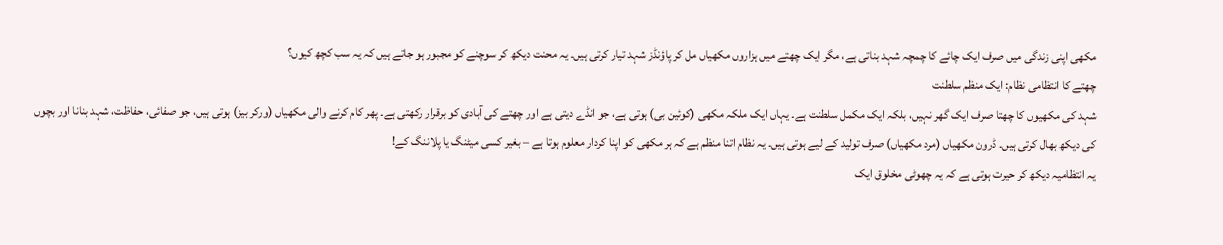مکھی اپنی زندگی میں صرف ایک چائے کا چمچہ شہد بناتی ہے، مگر ایک چھتے میں ہزاروں مکھیاں مل کر پاؤنڈز شہد تیار کرتی ہیں۔ یہ محنت دیکھ کر سوچنے کو مجبور ہو جاتے ہیں کہ یہ سب کچھ کیوں؟
چھتے کا انتظامی نظام: ایک منظم سلطنت
شہد کی مکھیوں کا چھتا صرف ایک گھر نہیں، بلکہ ایک مکمل سلطنت ہے۔ یہاں ایک ملکہ مکھی (کوئین بی) ہوتی ہے، جو انڈے دیتی ہے اور چھتے کی آبادی کو برقرار رکھتی ہے۔ پھر کام کرنے والی مکھیاں (ورکر بیز) ہوتی ہیں، جو صفائی، حفاظت، شہد بنانا اور بچوں کی دیکھ بھال کرتی ہیں۔ ڈرون مکھیاں (مرد مکھیاں) صرف تولید کے لیے ہوتی ہیں۔ یہ نظام اتنا منظم ہے کہ ہر مکھی کو اپنا کردار معلوم ہوتا ہے – بغیر کسی میٹنگ یا پلاننگ کے!
یہ انتظامیہ دیکھ کر حیرت ہوتی ہے کہ یہ چھوٹی مخلوق ایک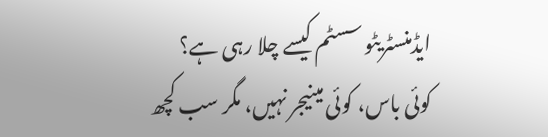ایڈمنسٹریٹو سسٹم کیسے چلا رہی ہے؟
کوئی باس، کوئی مینیجر نہیں، مگر سب کچھ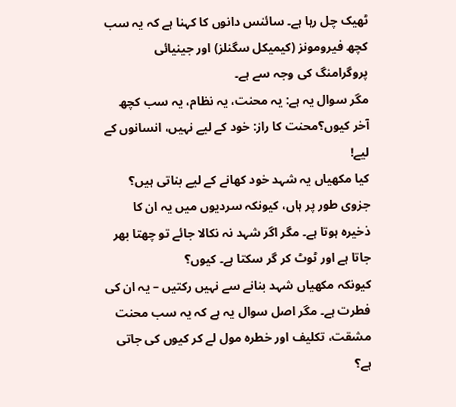ٹھیک چل رہا ہے۔ سائنس دانوں کا کہنا ہے کہ یہ سب کچھ فیرومونز (کیمیکل سگنلز) اور جینیائی پروگرامنگ کی وجہ سے ہے۔
مگر سوال یہ ہے: یہ محنت، یہ نظام، یہ سب کچھ آخر کیوں؟محنت کا راز: خود کے لیے نہیں، انسانوں کے لیے!
کیا مکھیاں یہ شہد خود کھانے کے لیے بناتی ہیں؟
جزوی طور پر ہاں، کیونکہ سردیوں میں یہ ان کا ذخیرہ ہوتا ہے۔ مگر اگر شہد نہ نکالا جائے تو چھتا بھر جاتا ہے اور ٹوٹ کر گر سکتا ہے۔ کیوں؟
کیونکہ مکھیاں شہد بنانے سے نہیں رکتیں – یہ ان کی فطرت ہے۔ مگر اصل سوال یہ ہے کہ یہ سب محنت مشقت، تکلیف اور خطرہ مول لے کر کیوں کی جاتی ہے؟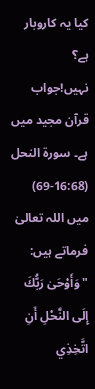کیا یہ کاروبار ہے؟
نہیں!جواب قرآن مجید میں ہے۔ سورۃ النحل (16:68-69) میں اللہ تعالیٰ فرماتے ہیں:
"وَأَوْحَىٰ رَبُّكَ إِلَى النَّحْلِ أَنِ اتَّخِذِي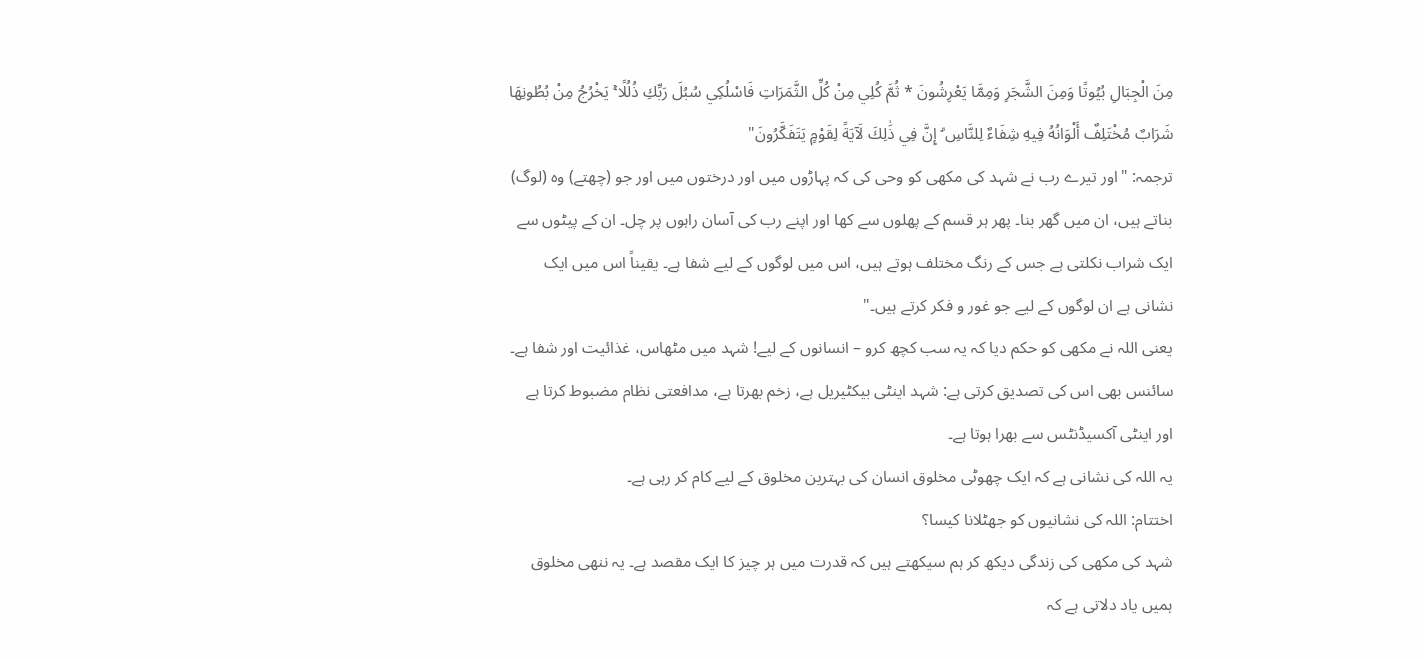مِنَ الْجِبَالِ بُيُوتًا وَمِنَ الشَّجَرِ وَمِمَّا يَعْرِشُونَ * ثُمَّ كُلِي مِنْ كُلِّ الثَّمَرَاتِ فَاسْلُكِي سُبُلَ رَبِّكِ ذُلُلًا ۚ يَخْرُجُ مِنْ بُطُونِهَا شَرَابٌ مُخْتَلِفٌ أَلْوَانُهُ فِيهِ شِفَاءٌ لِلنَّاسِ ۗ إِنَّ فِي ذَٰلِكَ لَآيَةً لِقَوْمٍ يَتَفَكَّرُونَ"
ترجمہ: "اور تیرے رب نے شہد کی مکھی کو وحی کی کہ پہاڑوں میں اور درختوں میں اور جو (چھتے) وہ (لوگ) بناتے ہیں، ان میں گھر بنا۔ پھر ہر قسم کے پھلوں سے کھا اور اپنے رب کی آسان راہوں پر چل۔ ان کے پیٹوں سے ایک شراب نکلتی ہے جس کے رنگ مختلف ہوتے ہیں، اس میں لوگوں کے لیے شفا ہے۔ یقیناً اس میں ایک نشانی ہے ان لوگوں کے لیے جو غور و فکر کرتے ہیں۔"
یعنی اللہ نے مکھی کو حکم دیا کہ یہ سب کچھ کرو – انسانوں کے لیے! شہد میں مٹھاس، غذائیت اور شفا ہے۔
سائنس بھی اس کی تصدیق کرتی ہے: شہد اینٹی بیکٹیریل ہے، زخم بھرتا ہے، مدافعتی نظام مضبوط کرتا ہے اور اینٹی آکسیڈنٹس سے بھرا ہوتا ہے۔
یہ اللہ کی نشانی ہے کہ ایک چھوٹی مخلوق انسان کی بہترین مخلوق کے لیے کام کر رہی ہے۔
اختتام: اللہ کی نشانیوں کو جھٹلانا کیسا؟
شہد کی مکھی کی زندگی دیکھ کر ہم سیکھتے ہیں کہ قدرت میں ہر چیز کا ایک مقصد ہے۔ یہ ننھی مخلوق ہمیں یاد دلاتی ہے کہ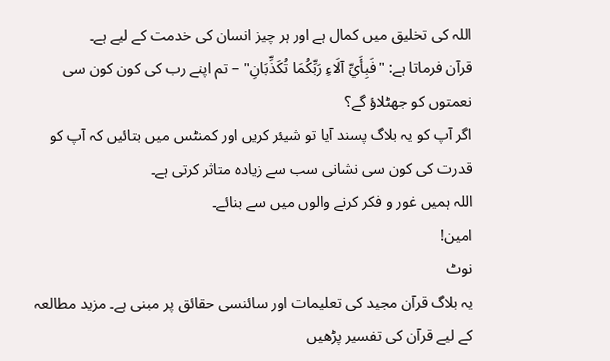اللہ کی تخلیق میں کمال ہے اور ہر چیز انسان کی خدمت کے لیے ہے۔
قرآن فرماتا ہے: "فَبِأَيِّ آلَاءِ رَبِّكُمَا تُكَذِّبَانِ" – تم اپنے رب کی کون کون سی نعمتوں کو جھٹلاؤ گے؟
اگر آپ کو یہ بلاگ پسند آیا تو شیئر کریں اور کمنٹس میں بتائیں کہ آپ کو قدرت کی کون سی نشانی سب سے زیادہ متاثر کرتی ہے۔
اللہ ہمیں غور و فکر کرنے والوں میں سے بنائے۔
امین!
نوٹ
یہ بلاگ قرآن مجید کی تعلیمات اور سائنسی حقائق پر مبنی ہے۔ مزید مطالعہ کے لیے قرآن کی تفسیر پڑھیں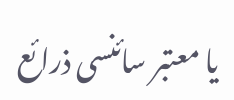یا معتبر سائنسی ذرائع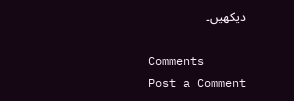دیکھیں۔

Comments
Post a Comment